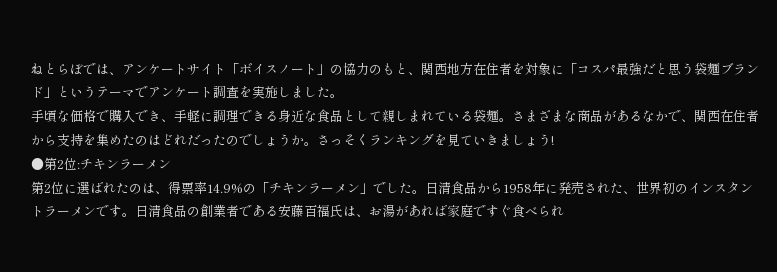ねとらぼでは、アンケートサイト「ボイスノート」の協力のもと、関西地方在住者を対象に「コスパ最強だと思う袋麺ブランド」というテーマでアンケート調査を実施しました。
手頃な価格で購入でき、手軽に調理できる身近な食品として親しまれている袋麺。さまざまな商品があるなかで、関西在住者から支持を集めたのはどれだったのでしょうか。さっそくランキングを見ていきましょう!
●第2位:チキンラーメン
第2位に選ばれたのは、得票率14.9%の「チキンラーメン」でした。日清食品から1958年に発売された、世界初のインスタントラーメンです。日清食品の創業者である安藤百福氏は、お湯があれば家庭ですぐ食べられ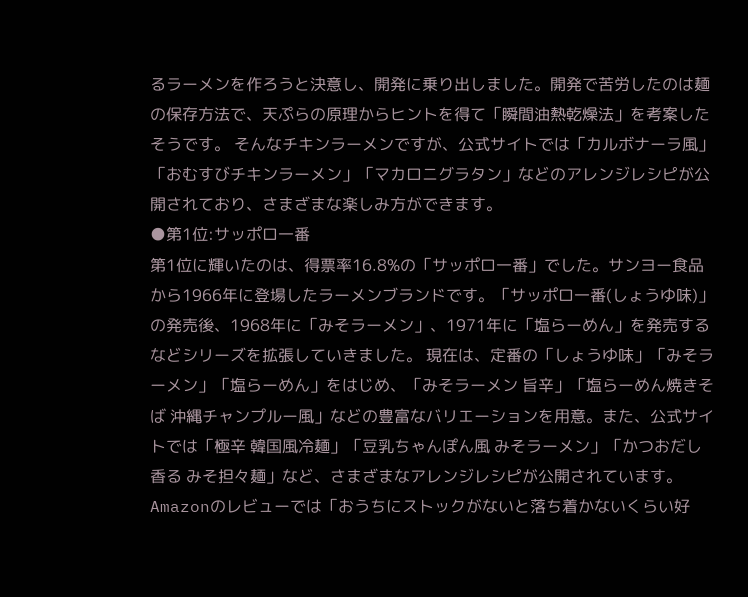るラーメンを作ろうと決意し、開発に乗り出しました。開発で苦労したのは麺の保存方法で、天ぷらの原理からヒントを得て「瞬間油熱乾燥法」を考案したそうです。 そんなチキンラーメンですが、公式サイトでは「カルボナーラ風」「おむすびチキンラーメン」「マカロニグラタン」などのアレンジレシピが公開されており、さまざまな楽しみ方ができます。
●第1位:サッポロ一番
第1位に輝いたのは、得票率16.8%の「サッポロ一番」でした。サンヨー食品から1966年に登場したラーメンブランドです。「サッポロ一番(しょうゆ味)」の発売後、1968年に「みそラーメン」、1971年に「塩らーめん」を発売するなどシリーズを拡張していきました。 現在は、定番の「しょうゆ味」「みそラーメン」「塩らーめん」をはじめ、「みそラーメン 旨辛」「塩らーめん焼きそば 沖縄チャンプルー風」などの豊富なバリエーションを用意。また、公式サイトでは「極辛 韓国風冷麺」「豆乳ちゃんぽん風 みそラーメン」「かつおだし香る みそ担々麺」など、さまざまなアレンジレシピが公開されています。
Amazonのレビューでは「おうちにストックがないと落ち着かないくらい好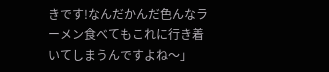きです!なんだかんだ色んなラーメン食べてもこれに行き着いてしまうんですよね〜」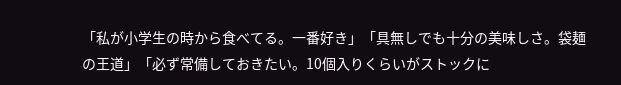「私が小学生の時から食べてる。一番好き」「具無しでも十分の美味しさ。袋麺の王道」「必ず常備しておきたい。10個入りくらいがストックに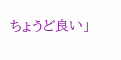ちょうど良い」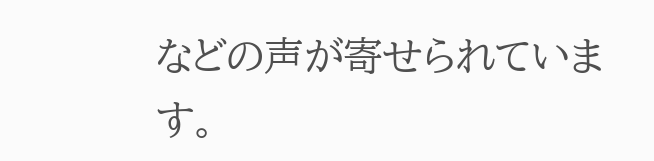などの声が寄せられています。